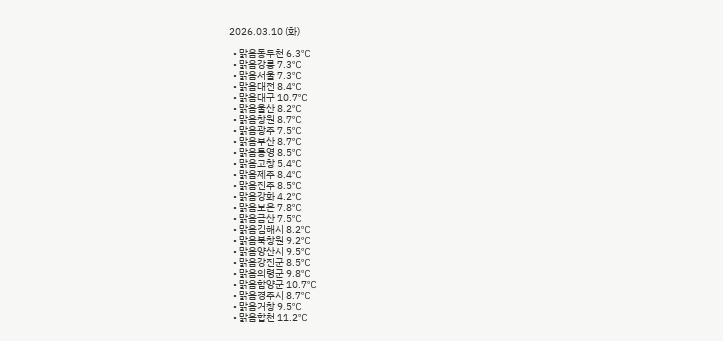2026.03.10 (화)

  • 맑음동두천 6.3℃
  • 맑음강릉 7.3℃
  • 맑음서울 7.3℃
  • 맑음대전 8.4℃
  • 맑음대구 10.7℃
  • 맑음울산 8.2℃
  • 맑음창원 8.7℃
  • 맑음광주 7.5℃
  • 맑음부산 8.7℃
  • 맑음통영 8.5℃
  • 맑음고창 5.4℃
  • 맑음제주 8.4℃
  • 맑음진주 8.5℃
  • 맑음강화 4.2℃
  • 맑음보은 7.8℃
  • 맑음금산 7.5℃
  • 맑음김해시 8.2℃
  • 맑음북창원 9.2℃
  • 맑음양산시 9.5℃
  • 맑음강진군 8.5℃
  • 맑음의령군 9.8℃
  • 맑음함양군 10.7℃
  • 맑음경주시 8.7℃
  • 맑음거창 9.5℃
  • 맑음합천 11.2℃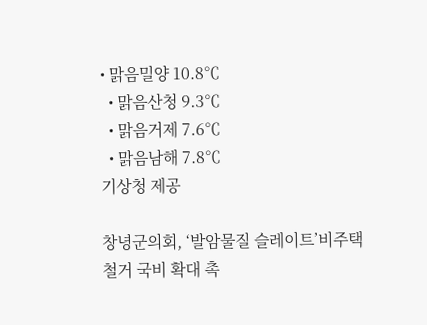• 맑음밀양 10.8℃
  • 맑음산청 9.3℃
  • 맑음거제 7.6℃
  • 맑음남해 7.8℃
기상청 제공

창녕군의회, ‘발암물질 슬레이트’비주택 철거 국비 확대 촉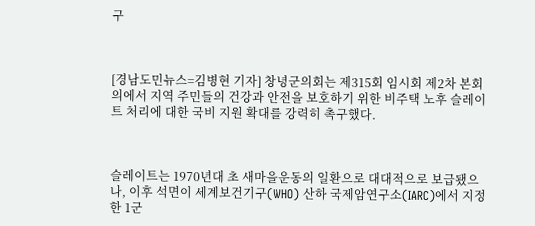구



[경남도민뉴스=김병현 기자] 창녕군의회는 제315회 임시회 제2차 본회의에서 지역 주민들의 건강과 안전을 보호하기 위한 비주택 노후 슬레이트 처리에 대한 국비 지원 확대를 강력히 촉구했다.



슬레이트는 1970년대 초 새마을운동의 일환으로 대대적으로 보급됐으나, 이후 석면이 세계보건기구(WHO) 산하 국제암연구소(IARC)에서 지정한 1군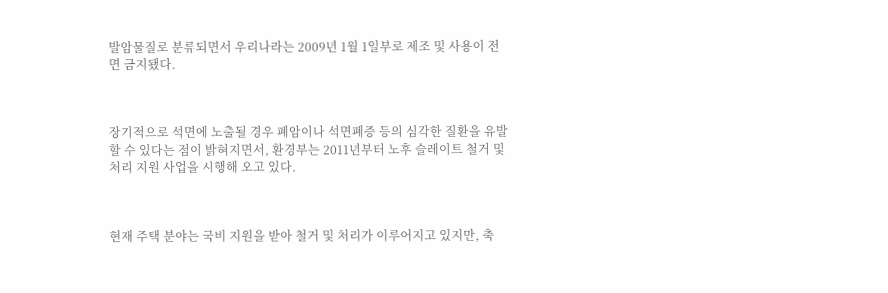발암물질로 분류되면서 우리나라는 2009년 1월 1일부로 제조 및 사용이 전면 금지됐다.



장기적으로 석면에 노출될 경우 폐암이나 석면폐증 등의 심각한 질환을 유발할 수 있다는 점이 밝혀지면서, 환경부는 2011년부터 노후 슬레이트 철거 및 처리 지원 사업을 시행해 오고 있다.



현재 주택 분야는 국비 지원을 받아 철거 및 처리가 이루어지고 있지만, 축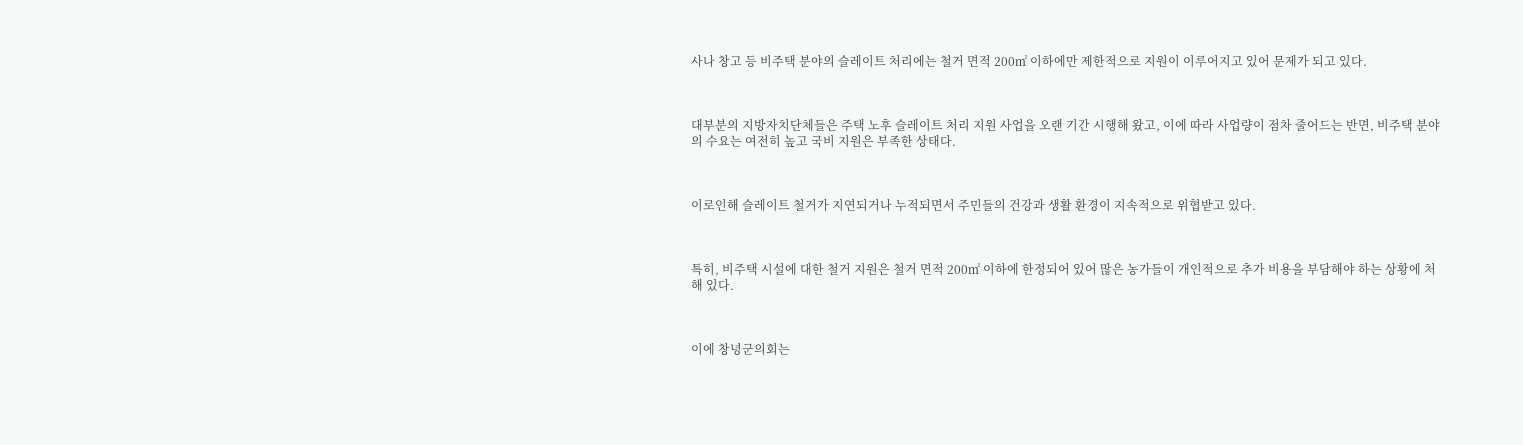사나 창고 등 비주택 분야의 슬레이트 처리에는 철거 면적 200㎡ 이하에만 제한적으로 지원이 이루어지고 있어 문제가 되고 있다.



대부분의 지방자치단체들은 주택 노후 슬레이트 처리 지원 사업을 오랜 기간 시행해 왔고, 이에 따라 사업량이 점차 줄어드는 반면, 비주택 분야의 수요는 여전히 높고 국비 지원은 부족한 상태다.



이로인해 슬레이트 철거가 지연되거나 누적되면서 주민들의 건강과 생활 환경이 지속적으로 위협받고 있다.



특히, 비주택 시설에 대한 철거 지원은 철거 면적 200㎡ 이하에 한정되어 있어 많은 농가들이 개인적으로 추가 비용을 부담해야 하는 상황에 처해 있다.



이에 창녕군의회는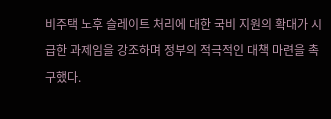비주택 노후 슬레이트 처리에 대한 국비 지원의 확대가 시급한 과제임을 강조하며 정부의 적극적인 대책 마련을 촉구했다.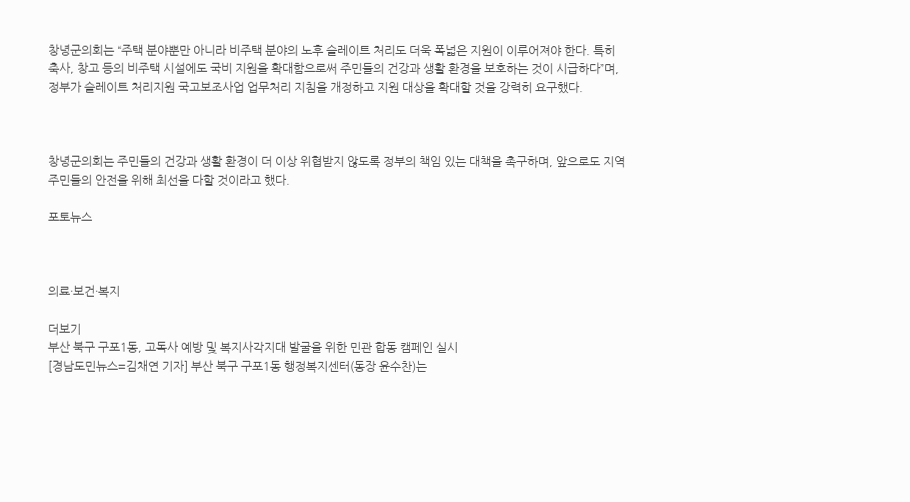창녕군의회는 “주택 분야뿐만 아니라 비주택 분야의 노후 슬레이트 처리도 더욱 폭넓은 지원이 이루어져야 한다. 특히 축사, 창고 등의 비주택 시설에도 국비 지원을 확대함으로써 주민들의 건강과 생활 환경을 보호하는 것이 시급하다”며, 정부가 슬레이트 처리지원 국고보조사업 업무처리 지침을 개정하고 지원 대상을 확대할 것을 강력히 요구했다.



창녕군의회는 주민들의 건강과 생활 환경이 더 이상 위협받지 않도록 정부의 책임 있는 대책을 촉구하며, 앞으로도 지역 주민들의 안전을 위해 최선을 다할 것이라고 했다.

포토뉴스



의료·보건·복지

더보기
부산 북구 구포1동, 고독사 예방 및 복지사각지대 발굴을 위한 민관 합동 캠페인 실시
[경남도민뉴스=김채연 기자] 부산 북구 구포1동 행정복지센터(동장 윤수찬)는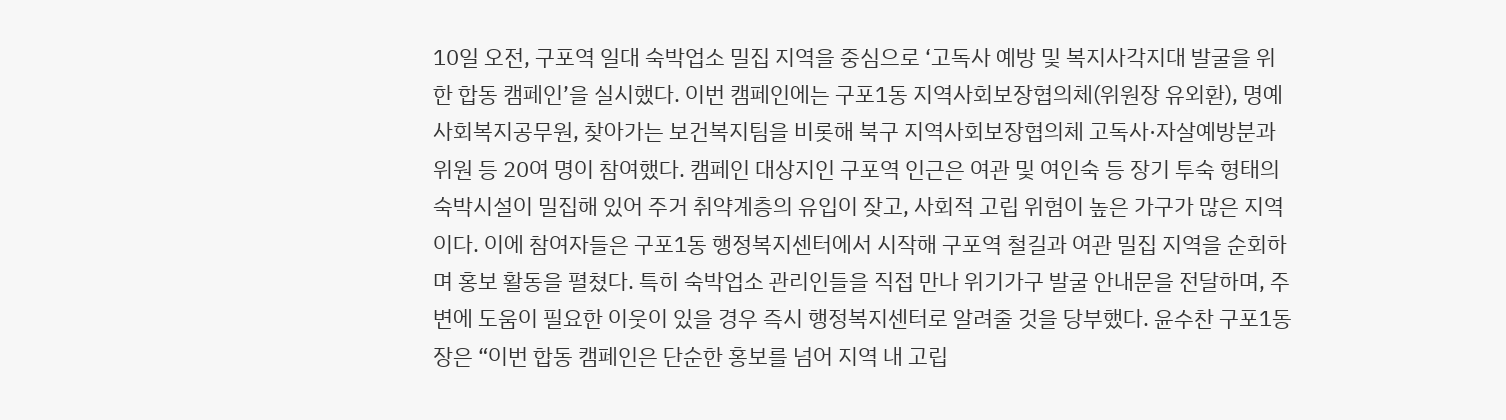10일 오전, 구포역 일대 숙박업소 밀집 지역을 중심으로 ‘고독사 예방 및 복지사각지대 발굴을 위한 합동 캠페인’을 실시했다. 이번 캠페인에는 구포1동 지역사회보장협의체(위원장 유외환), 명예사회복지공무원, 찾아가는 보건복지팀을 비롯해 북구 지역사회보장협의체 고독사·자살예방분과 위원 등 20여 명이 참여했다. 캠페인 대상지인 구포역 인근은 여관 및 여인숙 등 장기 투숙 형태의 숙박시설이 밀집해 있어 주거 취약계층의 유입이 잦고, 사회적 고립 위험이 높은 가구가 많은 지역이다. 이에 참여자들은 구포1동 행정복지센터에서 시작해 구포역 철길과 여관 밀집 지역을 순회하며 홍보 활동을 펼쳤다. 특히 숙박업소 관리인들을 직접 만나 위기가구 발굴 안내문을 전달하며, 주변에 도움이 필요한 이웃이 있을 경우 즉시 행정복지센터로 알려줄 것을 당부했다. 윤수찬 구포1동장은 “이번 합동 캠페인은 단순한 홍보를 넘어 지역 내 고립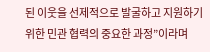된 이웃을 선제적으로 발굴하고 지원하기 위한 민관 협력의 중요한 과정”이라며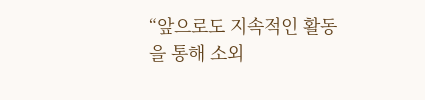“앞으로도 지속적인 활동을 통해 소외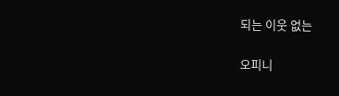되는 이웃 없는

오피니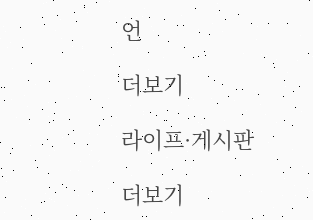언

더보기

라이프·게시판

더보기